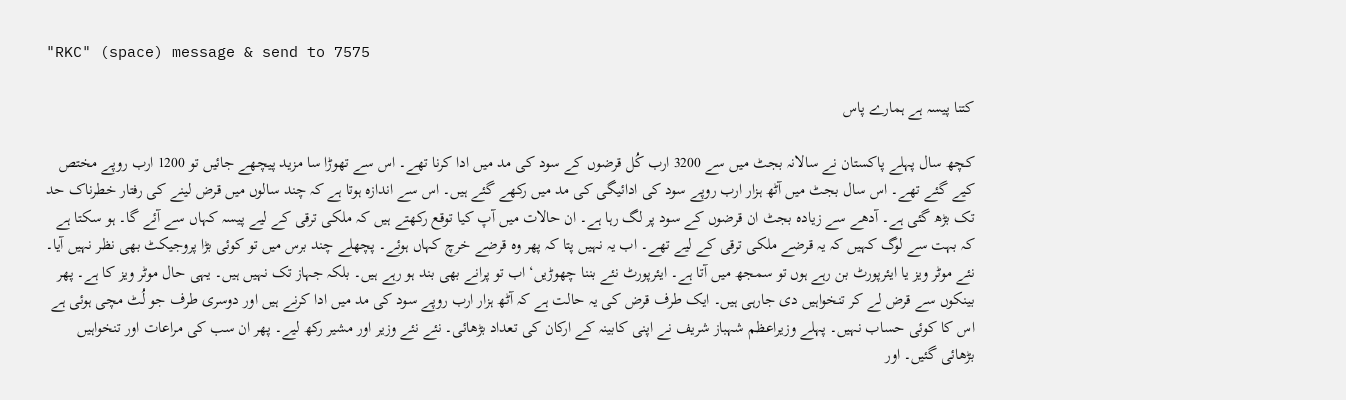"RKC" (space) message & send to 7575

کتنا پیسہ ہے ہمارے پاس

کچھ سال پہلے پاکستان نے سالانہ بجٹ میں سے 3200 ارب کُل قرضوں کے سود کی مد میں ادا کرنا تھے۔ اس سے تھوڑا سا مزید پیچھے جائیں تو 1200 ارب روپے مختص کیے گئے تھے۔ اس سال بجٹ میں آٹھ ہزار ارب روپے سود کی ادائیگی کی مد میں رکھے گئے ہیں۔ اس سے اندازہ ہوتا ہے کہ چند سالوں میں قرض لینے کی رفتار خطرناک حد تک بڑھ گئی ہے۔ آدھے سے زیادہ بجٹ ان قرضوں کے سود پر لگ رہا ہے۔ ان حالات میں آپ کیا توقع رکھتے ہیں کہ ملکی ترقی کے لیے پیسہ کہاں سے آئے گا۔ ہو سکتا ہے کہ بہت سے لوگ کہیں کہ یہ قرضے ملکی ترقی کے لیے تھے۔ اب یہ نہیں پتا کہ پھر وہ قرضے خرچ کہاں ہوئے۔ پچھلے چند برس میں تو کوئی بڑا پروجیکٹ بھی نظر نہیں آیا۔ نئے موٹر ویز یا ایئرپورٹ بن رہے ہوں تو سمجھ میں آتا ہے۔ ایئرپورٹ نئے بننا چھوڑیں‘ اب تو پرانے بھی بند ہو رہے ہیں۔ بلکہ جہاز تک نہیں ہیں۔ یہی حال موٹر ویز کا ہے۔ پھر بینکوں سے قرض لے کر تنخواہیں دی جارہی ہیں۔ ایک طرف قرض کی یہ حالت ہے کہ آٹھ ہزار ارب روپے سود کی مد میں ادا کرنے ہیں اور دوسری طرف جو لُٹ مچی ہوئی ہے اس کا کوئی حساب نہیں۔ پہلے وزیراعظم شہباز شریف نے اپنی کابینہ کے ارکان کی تعداد بڑھائی۔ نئے نئے وزیر اور مشیر رکھ لیے۔ پھر ان سب کی مراعات اور تنخواہیں بڑھائی گئیں۔ اور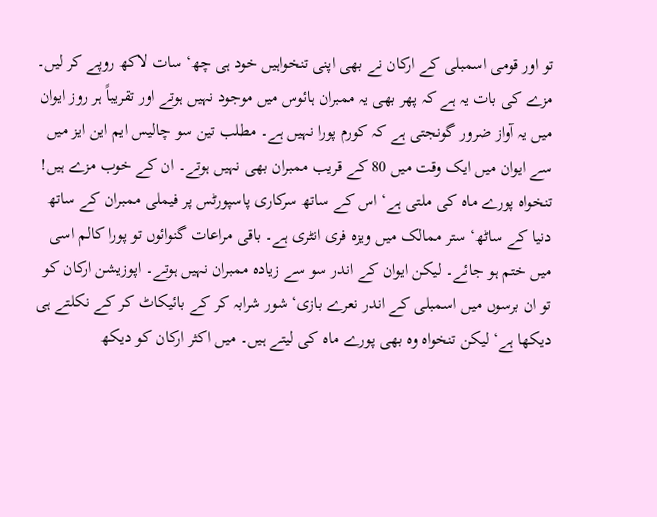تو اور قومی اسمبلی کے ارکان نے بھی اپنی تنخواہیں خود ہی چھ‘ سات لاکھ روپے کر لیں۔ مزے کی بات یہ ہے کہ پھر بھی یہ ممبران ہائوس میں موجود نہیں ہوتے اور تقریباً ہر روز ایوان میں یہ آواز ضرور گونجتی ہے کہ کورم پورا نہیں ہے۔ مطلب تین سو چالیس ایم این ایز میں سے ایوان میں ایک وقت میں 80 کے قریب ممبران بھی نہیں ہوتے۔ ان کے خوب مزے ہیں! تنخواہ پورے ماہ کی ملتی ہے‘ اس کے ساتھ سرکاری پاسپورٹس پر فیملی ممبران کے ساتھ دنیا کے ساٹھ‘ ستر ممالک میں ویزہ فری انٹری ہے۔ باقی مراعات گنوائوں تو پورا کالم اسی میں ختم ہو جائے۔ لیکن ایوان کے اندر سو سے زیادہ ممبران نہیں ہوتے۔ اپوزیشن ارکان کو تو ان برسوں میں اسمبلی کے اندر نعرے بازی‘ شور شرابہ کر کے بائیکاٹ کر کے نکلتے ہی دیکھا ہے‘ لیکن تنخواہ وہ بھی پورے ماہ کی لیتے ہیں۔ میں اکثر ارکان کو دیکھ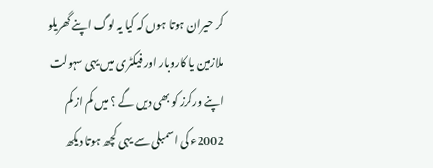کر حیران ہوتا ہوں کہ کیا یہ لوگ اپنے گھریلو ملازمین یا کاروبار اور فیکٹری میں یہی سہولت اپنے ورکرز کو بھی دیں گے ؟ میں کم از کم 2002ء کی اسمبلی سے یہی کچھ ہوتا دیکھ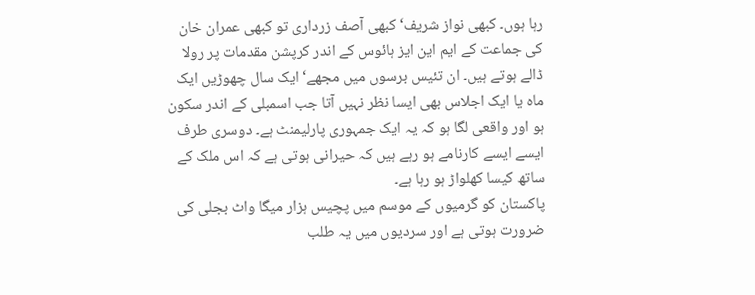رہا ہوں۔ کبھی نواز شریف‘ کبھی آصف زرداری تو کبھی عمران خان کی جماعت کے ایم این ایز ہائوس کے اندر کرپشن مقدمات پر رولا ڈالے ہوتے ہیں۔ ان تئیس برسوں میں مجھے‘ ایک سال چھوڑیں ایک ماہ یا ایک اجلاس بھی ایسا نظر نہیں آتا جب اسمبلی کے اندر سکون ہو اور واقعی لگا ہو کہ یہ ایک جمہوری پارلیمنٹ ہے۔ دوسری طرف ایسے ایسے کارنامے ہو رہے ہیں کہ حیرانی ہوتی ہے کہ اس ملک کے ساتھ کیسا کھلواڑ ہو رہا ہے۔
پاکستان کو گرمیوں کے موسم میں پچیس ہزار میگا واٹ بجلی کی ضرورت ہوتی ہے اور سردیوں میں یہ طلب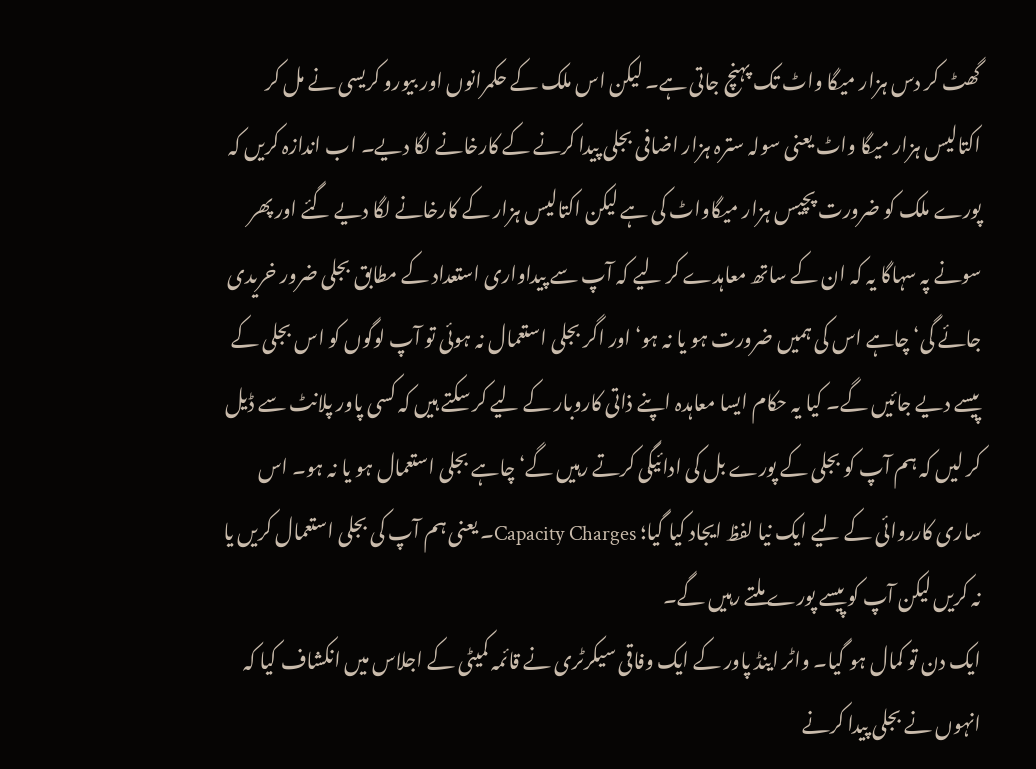گھٹ کر دس ہزار میگا واٹ تک پہنچ جاتی ہے۔ لیکن اس ملک کے حکمرانوں اور بیورو کریسی نے مل کر اکتالیس ہزار میگا واٹ یعنی سولہ سترہ ہزار اضافی بجلی پیدا کرنے کے کارخانے لگا دیے۔ اب اندازہ کریں کہ پورے ملک کو ضرورت پچیس ہزار میگاواٹ کی ہے لیکن اکتالیس ہزار کے کارخانے لگا دیے گئے اور پھر سونے پہ سہاگا یہ کہ ان کے ساتھ معاہدے کر لیے کہ آپ سے پیداواری استعداد کے مطابق بجلی ضرور خریدی جائے گی‘ چاہے اس کی ہمیں ضرورت ہو یا نہ ہو‘ اور اگر بجلی استعمال نہ ہوئی تو آپ لوگوں کو اس بجلی کے پیسے دیے جائیں گے۔ کیا یہ حکام ایسا معاہدہ اپنے ذاتی کاروبار کے لیے کر سکتے ہیں کہ کسی پاور پلانٹ سے ڈیل کر لیں کہ ہم آپ کو بجلی کے پورے بل کی ادائیگی کرتے رہیں گے‘ چاہے بجلی استعمال ہو یا نہ ہو۔ اس ساری کارروائی کے لیے ایک نیا لفظ ایجاد کیا گیا؛ Capacity Charges۔ یعنی ہم آپ کی بجلی استعمال کریں یا نہ کریں لیکن آپ کو پیسے پورے ملتے رہیں گے۔
ایک دن تو کمال ہو گیا۔ واٹر اینڈ پاور کے ایک وفاقی سیکرٹری نے قائمہ کمیٹی کے اجلاس میں انکشاف کیا کہ انہوں نے بجلی پیدا کرنے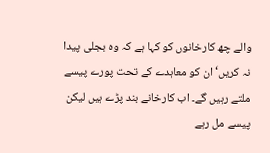والے چھ کارخانوں کو کہا ہے کہ وہ بجلی پیدا نہ کریں‘ ان کو معاہدے کے تحت پورے پیسے ملتے رہیں گے۔ اب کارخانے بند پڑے ہیں لیکن پیسے مل رہے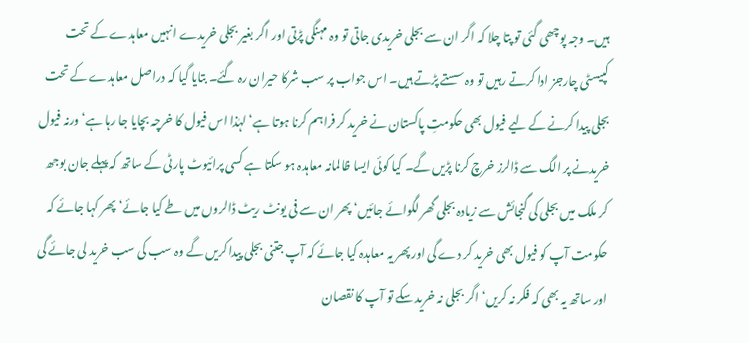ہیں۔ وجہ پوچھی گئی تو پتا چلا کہ اگر ان سے بجلی خریدی جاتی تو وہ مہنگی پڑتی اور اگر بغیر بجلی خریدے انہیں معاہدے کے تحت کپیسٹی چارجز ادا کرتے رہیں تو وہ سستے پڑتے ہیں۔ اس جواب پر سب شرکا حیران رہ گئے۔ بتایا گیا کہ دراصل معاہدے کے تحت بجلی پیدا کرنے کے لیے فیول بھی حکومتِ پاکستان نے خرید کر فراہم کرنا ہوتا ہے‘ لہٰذا اس فیول کا خرچہ بچایا جا رہا ہے‘ ورنہ فیول خریدنے پر الگ سے ڈالرز خرچ کرنا پڑیں گے۔ کیا کوئی ایسا ظالمانہ معاہدہ ہو سکتا ہے کسی پرائیوٹ پارٹی کے ساتھ کہ پہلے جان بوجھ کر ملک میں بجلی کی گنجائش سے زیادہ بجلی گھر لگوائے جائیں‘ پھر ان سے فی یونٹ ریٹ ڈالروں میں طے کیا جائے‘ پھر کہا جائے کہ حکومت آپ کو فیول بھی خرید کر دے گی اور پھر یہ معاہدہ کیا جائے کہ آپ جتنی بجلی پیدا کریں گے وہ سب کی سب خرید لی جائے گی اور ساتھ یہ بھی کہ فکر نہ کریں‘ اگر بجلی نہ خرید سکے تو آپ کا نقصان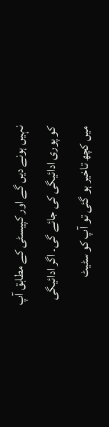نہیں ہونے دیں گے اور کپیسٹی کے مطابق آپ کو پوری ادائیگی کی جائے گی۔ اگر ادائیگی میں کچھ تاخیر ہو گئی تو آپ کو سٹیٹ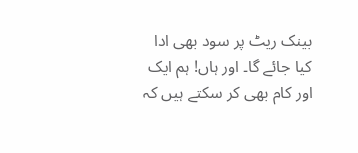بینک ریٹ پر سود بھی ادا کیا جائے گا۔ اور ہاں! ہم ایک اور کام بھی کر سکتے ہیں کہ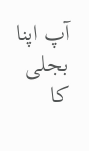آپ اپنا بجلی کا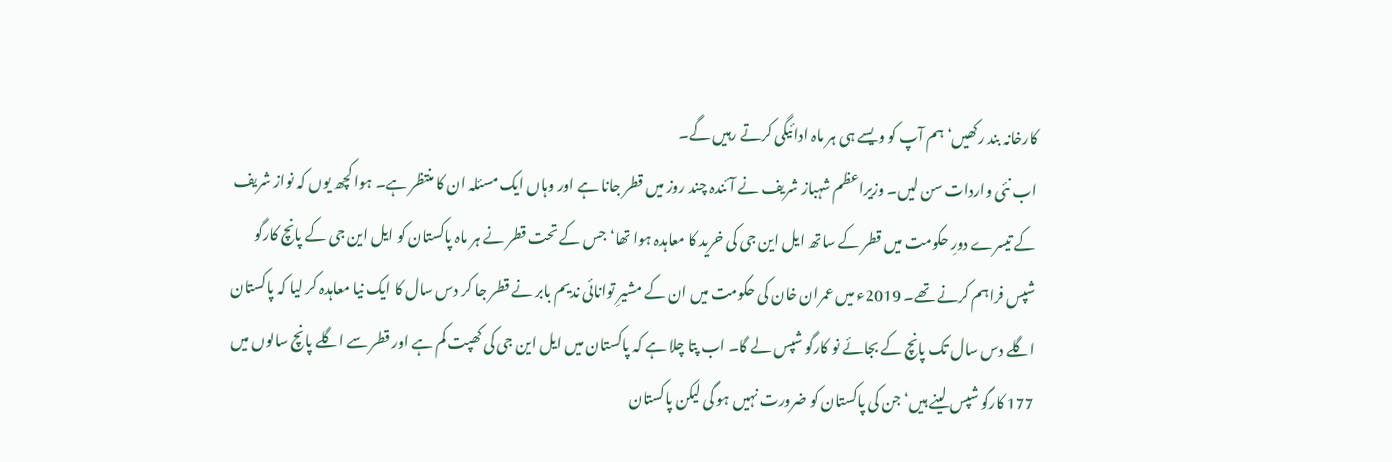کارخانہ بند رکھیں‘ ہم آپ کو ویسے ہی ہر ماہ ادائیگی کرتے رہیں گے۔
اب نئی واردات سن لیں۔ وزیراعظم شہباز شریف نے آئندہ چند روز میں قطر جانا ہے اور وہاں ایک مسئلہ ان کا منتظر ہے۔ ہوا کچھ یوں کہ نواز شریف کے تیسرے دورِ حکومت میں قطر کے ساتھ ایل این جی کی خرید کا معاہدہ ہوا تھا‘ جس کے تحت قطر نے ہر ماہ پاکستان کو ایل این جی کے پانچ کارگو شپس فراہم کرنے تھے۔ 2019ء میں عمران خان کی حکومت میں ان کے مشیرِ توانائی ندیم بابر نے قطر جا کر دس سال کا ایک نیا معاہدہ کر لیا کہ پاکستان اگلے دس سال تک پانچ کے بجائے نو کارگو شپس لے گا۔ اب پتا چلا ہے کہ پاکستان میں ایل این جی کی کھپت کم ہے اور قطر سے اگلے پانچ سالوں میں 177 کارگو شپس لینے ہیں‘ جن کی پاکستان کو ضرورت نہیں ہو گی لیکن پاکستان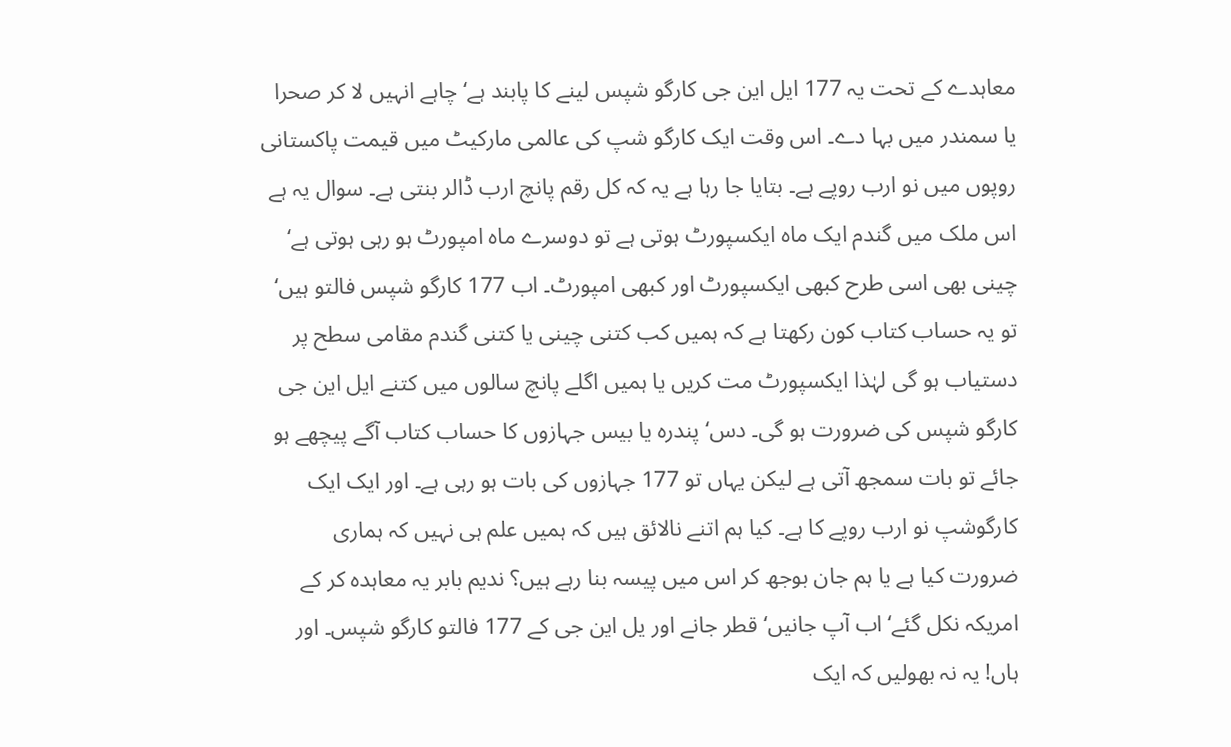معاہدے کے تحت یہ 177 ایل این جی کارگو شپس لینے کا پابند ہے‘ چاہے انہیں لا کر صحرا یا سمندر میں بہا دے۔ اس وقت ایک کارگو شپ کی عالمی مارکیٹ میں قیمت پاکستانی روپوں میں نو ارب روپے ہے۔ بتایا جا رہا ہے یہ کہ کل رقم پانچ ارب ڈالر بنتی ہے۔ سوال یہ ہے اس ملک میں گندم ایک ماہ ایکسپورٹ ہوتی ہے تو دوسرے ماہ امپورٹ ہو رہی ہوتی ہے‘ چینی بھی اسی طرح کبھی ایکسپورٹ اور کبھی امپورٹ۔ اب 177 کارگو شپس فالتو ہیں‘ تو یہ حساب کتاب کون رکھتا ہے کہ ہمیں کب کتنی چینی یا کتنی گندم مقامی سطح پر دستیاب ہو گی لہٰذا ایکسپورٹ مت کریں یا ہمیں اگلے پانچ سالوں میں کتنے ایل این جی کارگو شپس کی ضرورت ہو گی۔ دس‘ پندرہ یا بیس جہازوں کا حساب کتاب آگے پیچھے ہو جائے تو بات سمجھ آتی ہے لیکن یہاں تو 177 جہازوں کی بات ہو رہی ہے۔ اور ایک ایک کارگوشپ نو ارب روپے کا ہے۔ کیا ہم اتنے نالائق ہیں کہ ہمیں علم ہی نہیں کہ ہماری ضرورت کیا ہے یا ہم جان بوجھ کر اس میں پیسہ بنا رہے ہیں؟ ندیم بابر یہ معاہدہ کر کے امریکہ نکل گئے‘ اب آپ جانیں‘ قطر جانے اور یل این جی کے 177 فالتو کارگو شپس۔ اور ہاں! یہ نہ بھولیں کہ ایک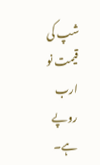شپ کی قیمت نو ارب روپے ہے۔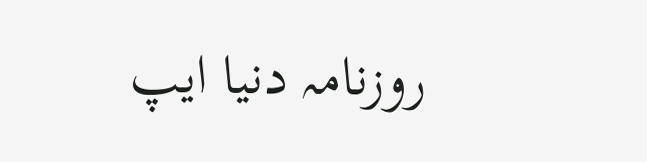روزنامہ دنیا ایپ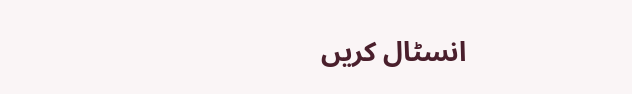انسٹال کریں